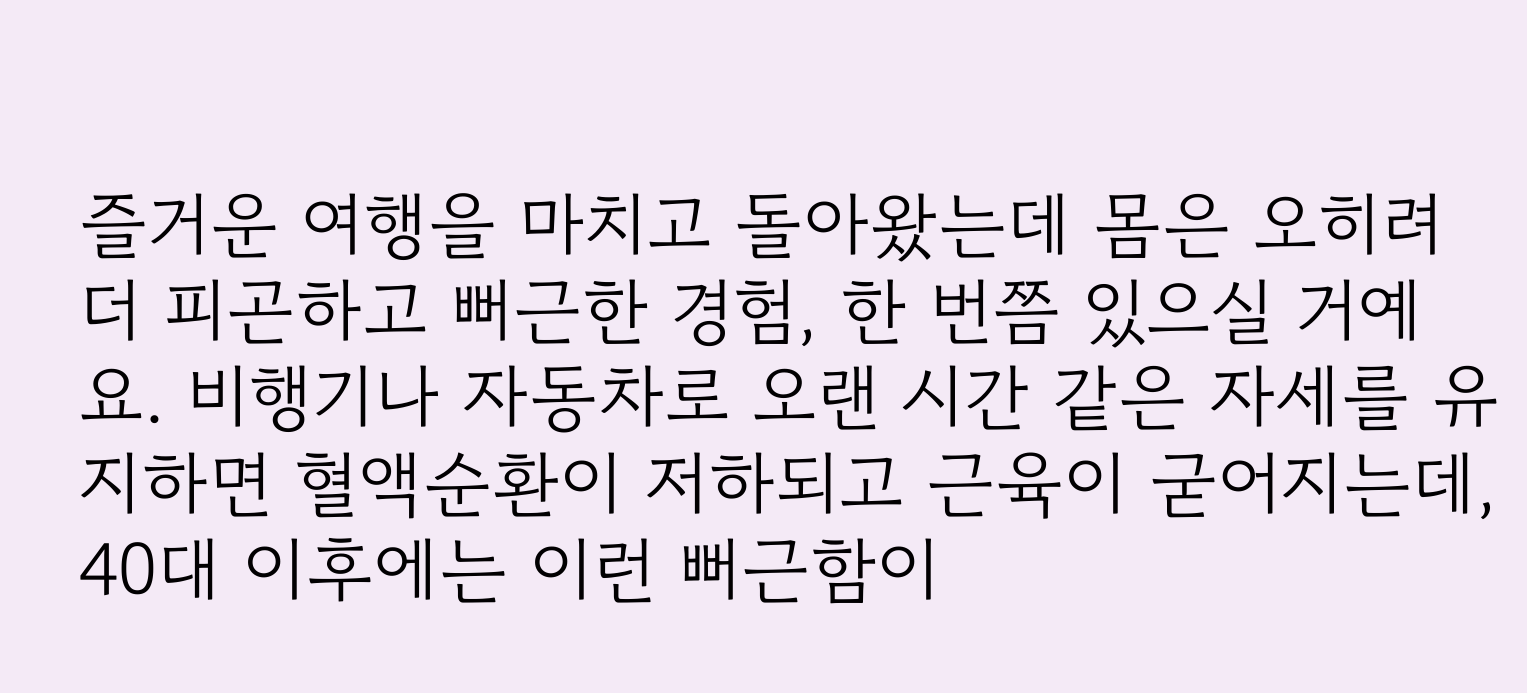즐거운 여행을 마치고 돌아왔는데 몸은 오히려 더 피곤하고 뻐근한 경험, 한 번쯤 있으실 거예요. 비행기나 자동차로 오랜 시간 같은 자세를 유지하면 혈액순환이 저하되고 근육이 굳어지는데, 40대 이후에는 이런 뻐근함이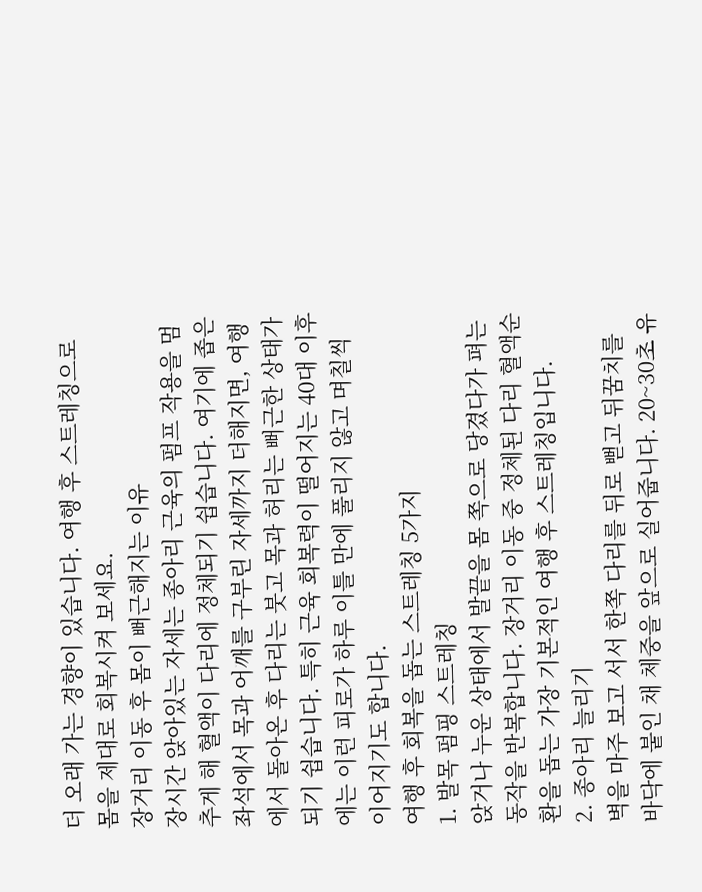더 오래 가는 경향이 있습니다. 여행 후 스트레칭으로 몸을 제대로 회복시켜 보세요.
장거리 이동 후 몸이 뻐근해지는 이유
장시간 앉아있는 자세는 종아리 근육의 펌프 작용을 멈추게 해 혈액이 다리에 정체되기 쉽습니다. 여기에 좁은 좌석에서 목과 어깨를 구부린 자세까지 더해지면, 여행에서 돌아온 후 다리는 붓고 목과 허리는 뻐근한 상태가 되기 쉽습니다. 특히 근육 회복력이 떨어지는 40대 이후에는 이런 피로가 하루 이틀 만에 풀리지 않고 며칠씩 이어지기도 합니다.
여행 후 회복을 돕는 스트레칭 5가지
1. 발목 펌핑 스트레칭
앉거나 누운 상태에서 발끝을 몸 쪽으로 당겼다가 펴는 동작을 반복합니다. 장거리 이동 중 정체된 다리 혈액순환을 돕는 가장 기본적인 여행 후 스트레칭입니다.
2. 종아리 늘리기
벽을 마주 보고 서서 한쪽 다리를 뒤로 뻗고 뒤꿈치를 바닥에 붙인 채 체중을 앞으로 실어줍니다. 20~30초 유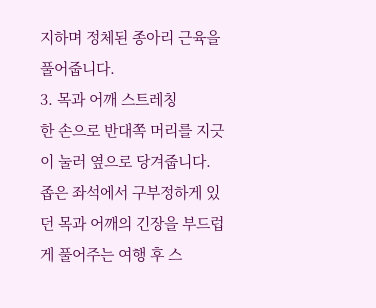지하며 정체된 종아리 근육을 풀어줍니다.
3. 목과 어깨 스트레칭
한 손으로 반대쪽 머리를 지긋이 눌러 옆으로 당겨줍니다. 좁은 좌석에서 구부정하게 있던 목과 어깨의 긴장을 부드럽게 풀어주는 여행 후 스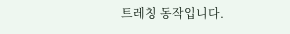트레칭 동작입니다.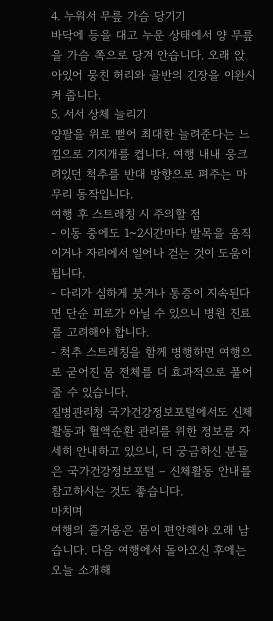4. 누워서 무릎 가슴 당기기
바닥에 등을 대고 누운 상태에서 양 무릎을 가슴 쪽으로 당겨 안습니다. 오래 앉아있어 뭉친 허리와 골반의 긴장을 이완시켜 줍니다.
5. 서서 상체 늘리기
양팔을 위로 뻗어 최대한 늘려준다는 느낌으로 기지개를 켭니다. 여행 내내 웅크려있던 척추를 반대 방향으로 펴주는 마무리 동작입니다.
여행 후 스트레칭 시 주의할 점
- 이동 중에도 1~2시간마다 발목을 움직이거나 자리에서 일어나 걷는 것이 도움이 됩니다.
- 다리가 심하게 붓거나 통증이 지속된다면 단순 피로가 아닐 수 있으니 병원 진료를 고려해야 합니다.
- 척추 스트레칭을 함께 병행하면 여행으로 굳어진 몸 전체를 더 효과적으로 풀어줄 수 있습니다.
질병관리청 국가건강정보포털에서도 신체활동과 혈액순환 관리를 위한 정보를 자세히 안내하고 있으니, 더 궁금하신 분들은 국가건강정보포털 – 신체활동 안내를 참고하시는 것도 좋습니다.
마치며
여행의 즐거움은 몸이 편안해야 오래 남습니다. 다음 여행에서 돌아오신 후에는 오늘 소개해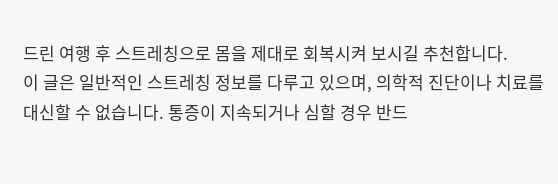드린 여행 후 스트레칭으로 몸을 제대로 회복시켜 보시길 추천합니다.
이 글은 일반적인 스트레칭 정보를 다루고 있으며, 의학적 진단이나 치료를 대신할 수 없습니다. 통증이 지속되거나 심할 경우 반드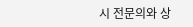시 전문의와 상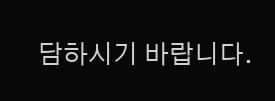담하시기 바랍니다.